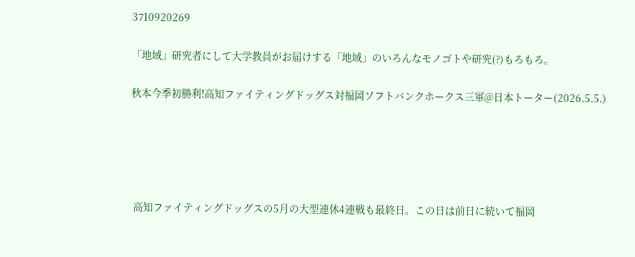3710920269

「地域」研究者にして大学教員がお届けする「地域」のいろんなモノゴトや研究(?)もろもろ。

秋本今季初勝利!高知ファイティングドッグス対福岡ソフトバンクホークス三軍@日本トーター(2026.5.5.)





 高知ファイティングドッグスの5月の大型連休4連戦も最終日。この日は前日に続いて福岡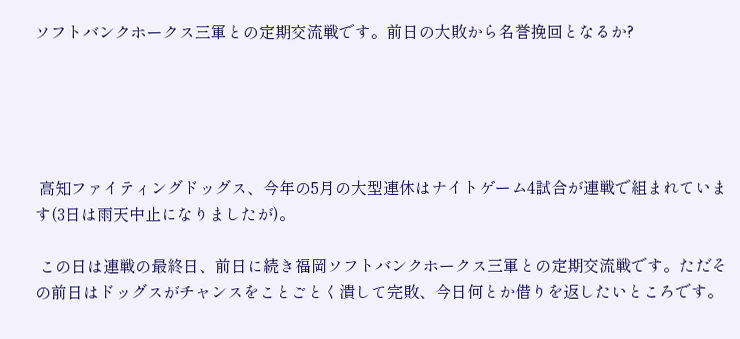ソフトバンクホークス三軍との定期交流戦です。前日の大敗から名誉挽回となるか?





 高知ファイティングドッグス、今年の5月の大型連休はナイトゲーム4試合が連戦で組まれています(3日は雨天中止になりましたが)。

 この日は連戦の最終日、前日に続き福岡ソフトバンクホークス三軍との定期交流戦です。ただその前日はドッグスがチャンスをことごとく潰して完敗、今日何とか借りを返したいところです。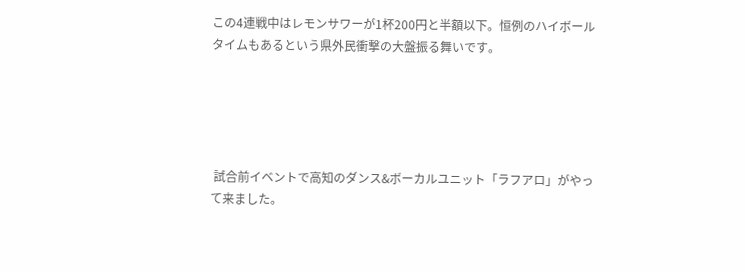この4連戦中はレモンサワーが1杯200円と半額以下。恒例のハイボールタイムもあるという県外民衝撃の大盤振る舞いです。





 試合前イベントで高知のダンス&ボーカルユニット「ラフアロ」がやって来ました。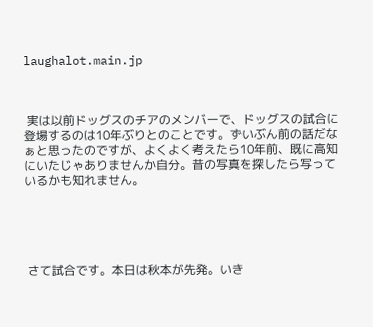laughalot.main.jp



 実は以前ドッグスのチアのメンバーで、ドッグスの試合に登場するのは10年ぶりとのことです。ずいぶん前の話だなぁと思ったのですが、よくよく考えたら10年前、既に高知にいたじゃありませんか自分。昔の写真を探したら写っているかも知れません。





 さて試合です。本日は秋本が先発。いき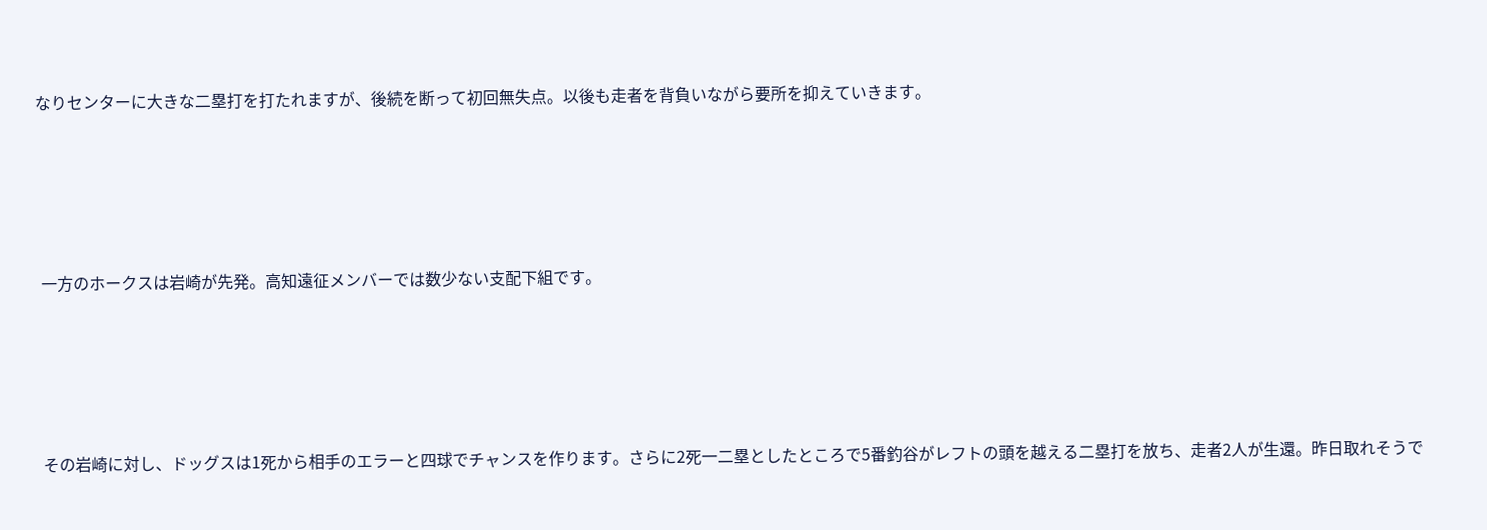なりセンターに大きな二塁打を打たれますが、後続を断って初回無失点。以後も走者を背負いながら要所を抑えていきます。





 一方のホークスは岩崎が先発。高知遠征メンバーでは数少ない支配下組です。





 その岩崎に対し、ドッグスは1死から相手のエラーと四球でチャンスを作ります。さらに2死一二塁としたところで5番釣谷がレフトの頭を越える二塁打を放ち、走者2人が生還。昨日取れそうで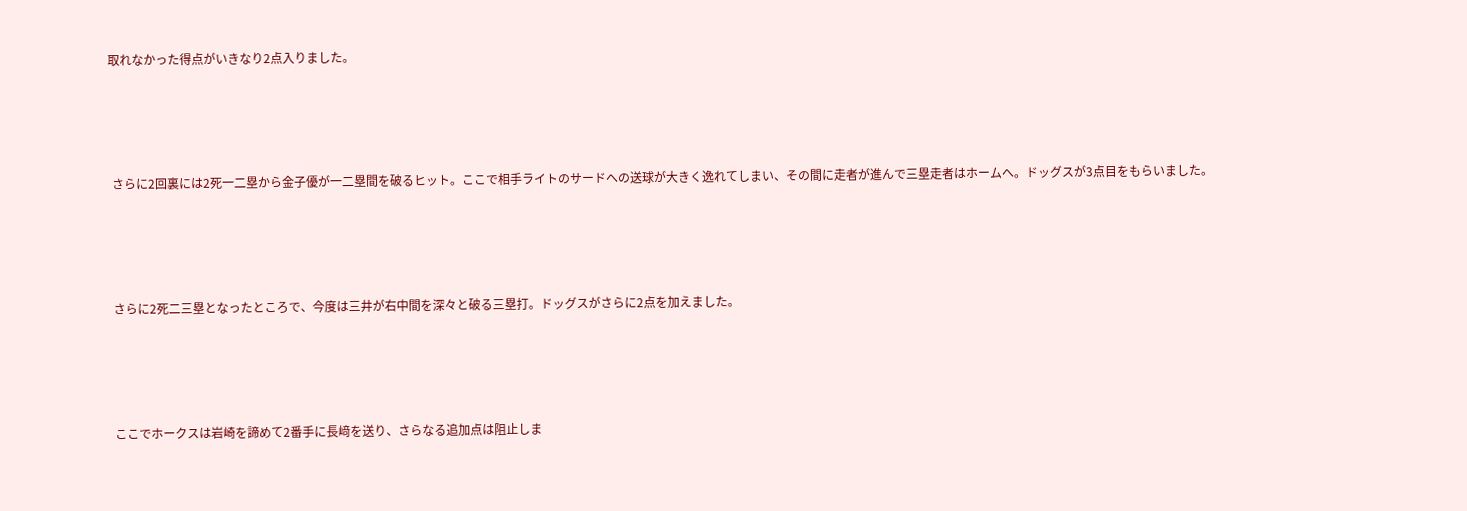取れなかった得点がいきなり2点入りました。





 さらに2回裏には2死一二塁から金子優が一二塁間を破るヒット。ここで相手ライトのサードへの送球が大きく逸れてしまい、その間に走者が進んで三塁走者はホームへ。ドッグスが3点目をもらいました。





 さらに2死二三塁となったところで、今度は三井が右中間を深々と破る三塁打。ドッグスがさらに2点を加えました。





 ここでホークスは岩崎を諦めて2番手に長﨑を送り、さらなる追加点は阻止しま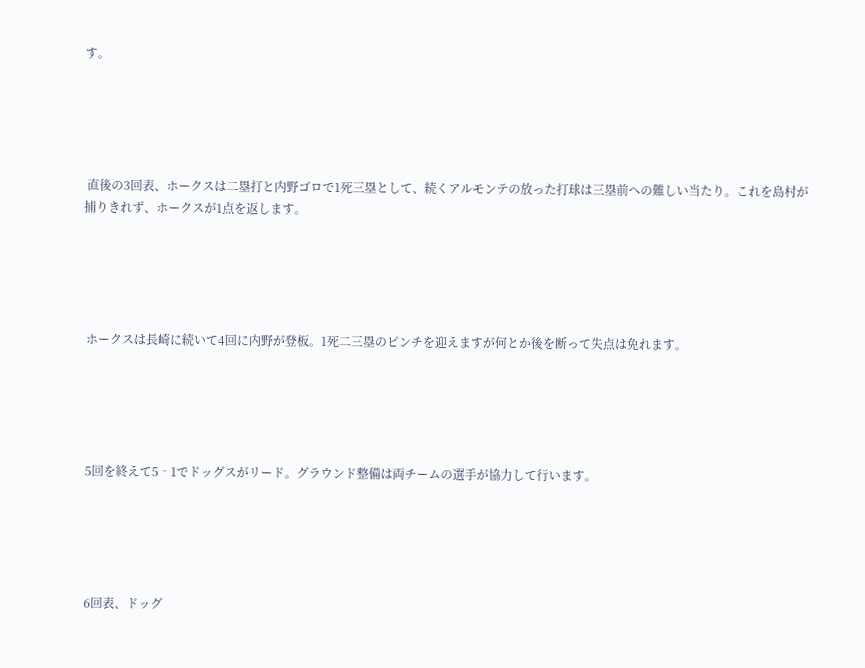す。





 直後の3回表、ホークスは二塁打と内野ゴロで1死三塁として、続くアルモンテの放った打球は三塁前への難しい当たり。これを島村が捕りきれず、ホークスが1点を返します。





 ホークスは長崎に続いて4回に内野が登板。1死二三塁のピンチを迎えますが何とか後を断って失点は免れます。





 5回を終えて5‐1でドッグスがリード。グラウンド整備は両チームの選手が協力して行います。





 6回表、ドッグ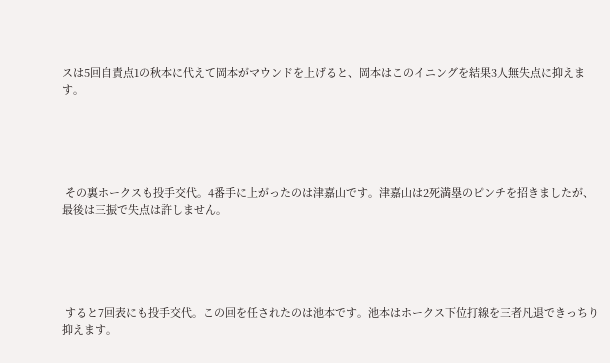スは5回自責点1の秋本に代えて岡本がマウンドを上げると、岡本はこのイニングを結果3人無失点に抑えます。





 その裏ホークスも投手交代。4番手に上がったのは津嘉山です。津嘉山は2死満塁のピンチを招きましたが、最後は三振で失点は許しません。





 すると7回表にも投手交代。この回を任されたのは池本です。池本はホークス下位打線を三者凡退できっちり抑えます。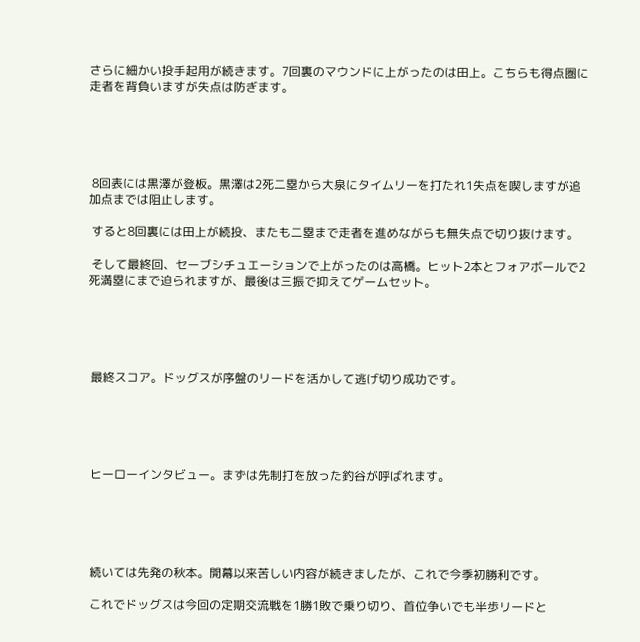さらに細かい投手起用が続きます。7回裏のマウンドに上がったのは田上。こちらも得点圏に走者を背負いますが失点は防ぎます。





 8回表には黒澤が登板。黒澤は2死二塁から大泉にタイムリーを打たれ1失点を喫しますが追加点までは阻止します。

 すると8回裏には田上が続投、またも二塁まで走者を進めながらも無失点で切り抜けます。

 そして最終回、セーブシチュエーションで上がったのは高橋。ヒット2本とフォアボールで2死満塁にまで迫られますが、最後は三振で抑えてゲームセット。





 最終スコア。ドッグスが序盤のリードを活かして逃げ切り成功です。





 ヒーローインタビュー。まずは先制打を放った釣谷が呼ばれます。





 続いては先発の秋本。開幕以来苦しい内容が続きましたが、これで今季初勝利です。

 これでドッグスは今回の定期交流戦を1勝1敗で乗り切り、首位争いでも半歩リードと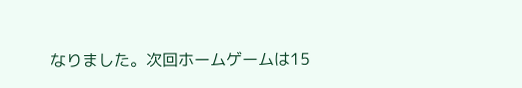なりました。次回ホームゲームは15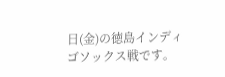日(金)の徳島インディゴソックス戦です。